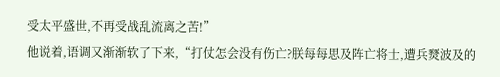受太平盛世,不再受战乱流离之苦!”
他说着,语调又渐渐软了下来,“打仗怎会没有伤亡?朕每每思及阵亡将士,遭兵燹波及的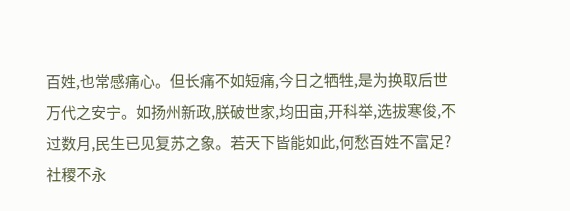百姓,也常感痛心。但长痛不如短痛,今日之牺牲,是为换取后世万代之安宁。如扬州新政,朕破世家,均田亩,开科举,选拔寒俊,不过数月,民生已见复苏之象。若天下皆能如此,何愁百姓不富足?社稷不永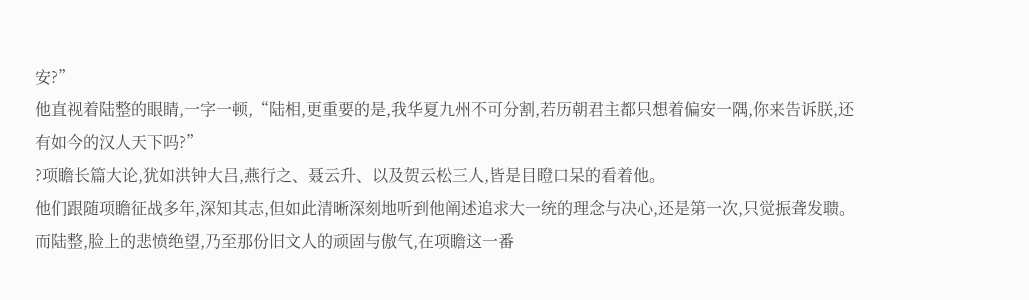安?”
他直视着陆整的眼睛,一字一顿,“陆相,更重要的是,我华夏九州不可分割,若历朝君主都只想着偏安一隅,你来告诉朕,还有如今的汉人天下吗?”
?项瞻长篇大论,犹如洪钟大吕,燕行之、聂云升、以及贺云松三人,皆是目瞪口呆的看着他。
他们跟随项瞻征战多年,深知其志,但如此清晰深刻地听到他阐述追求大一统的理念与决心,还是第一次,只觉振聋发聩。
而陆整,脸上的悲愤绝望,乃至那份旧文人的顽固与傲气,在项瞻这一番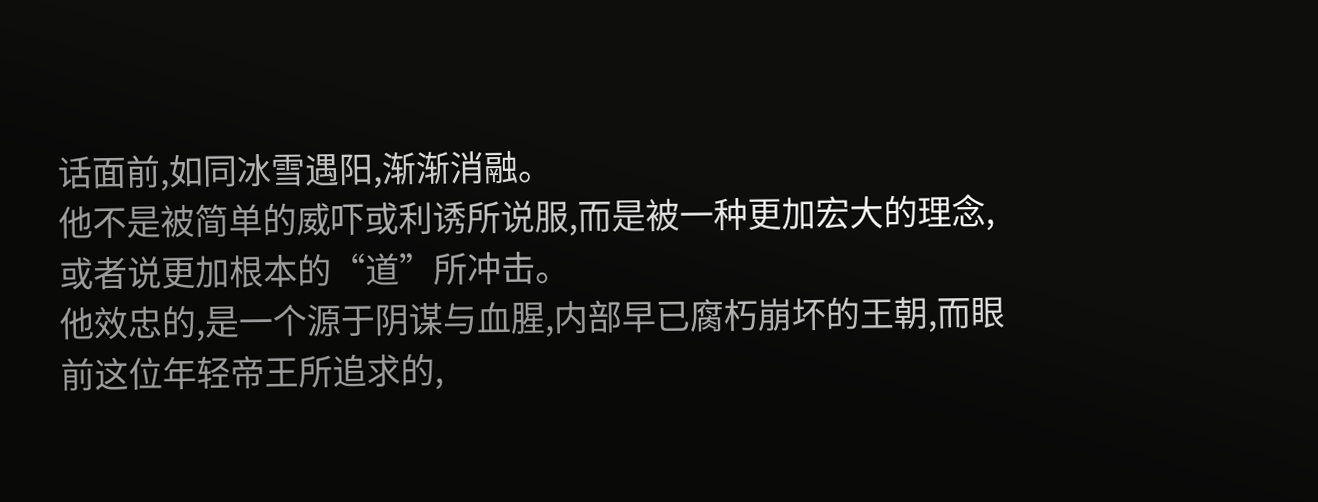话面前,如同冰雪遇阳,渐渐消融。
他不是被简单的威吓或利诱所说服,而是被一种更加宏大的理念,或者说更加根本的“道”所冲击。
他效忠的,是一个源于阴谋与血腥,内部早已腐朽崩坏的王朝,而眼前这位年轻帝王所追求的,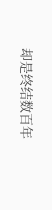却是终结数百年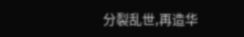分裂乱世,再造华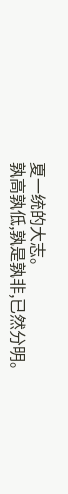夏一统的大志。
孰高孰低,孰是孰非,已然分明。